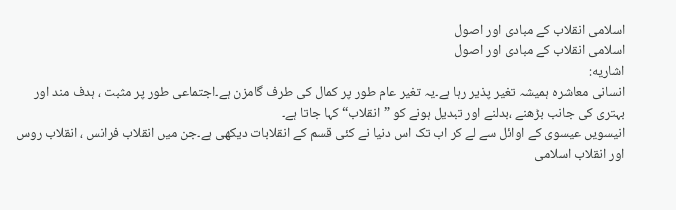اسلامی انقلاب کے مبادی اور اصول
اسلامی انقلاب کے مبادی اور اصول
اشاریه:
انسانی معاشرہ ہمیشہ تغیر پذیر رہا ہے۔یہ تغیر عام طور پر کمال کی طرف گامزن ہے۔اجتماعی طور پر مثبت ، ہدف مند اور بہتری کی جانب بڑھنے ،بدلنے اور تبدیل ہونے کو ”انقلاب“ کہا جاتا ہے۔
انیسویں عیسوی کے اوائل سے لے کر اب تک اس دنیا نے کئی قسم کے انقلابات دیکھی ہے۔جن میں انقلاب فرانس ، انقلاب روس اور انقلاب اسلامی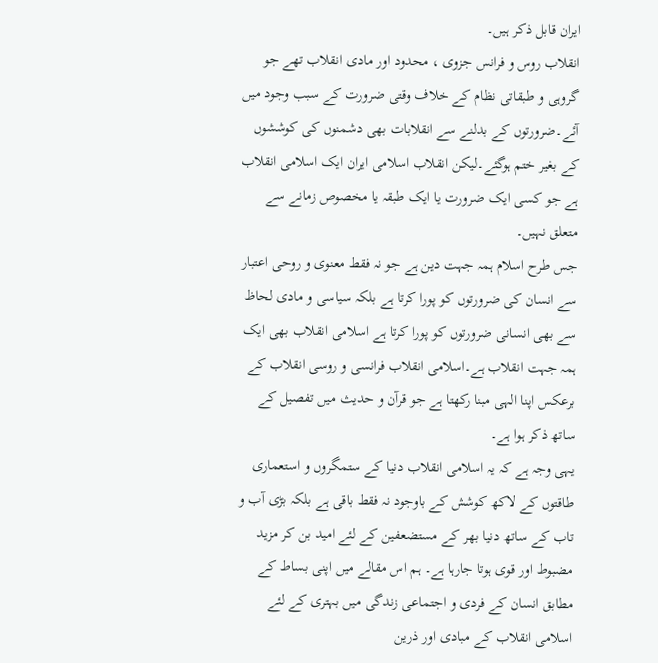ایران قابل ذکر ہیں۔
انقلاب روس و فرانس جزوی ، محدود اور مادی انقلاب تھے جو گروہی و طبقاتی نظام کے خلاف وقتی ضرورت کے سبب وجود میں آئے۔ضرورتوں کے بدلنے سے انقلابات بھی دشمنوں کی کوششوں کے بغیر ختم ہوگئے۔لیکن انقلاب اسلامی ایران ایک اسلامی انقلاب ہے جو کسی ایک ضرورت یا ایک طبقہ یا مخصوص زمانے سے متعلق نہیں۔
جس طرح اسلام ہمہ جہت دین ہے جو نہ فقط معنوی و روحی اعتبار سے انسان کی ضرورتوں کو پورا کرتا ہے بلکہ سیاسی و مادی لحاظ سے بھی انسانی ضرورتوں کو پورا کرتا ہے اسلامی انقلاب بھی ایک ہمہ جہت انقلاب ہے۔اسلامی انقلاب فرانسی و روسی انقلاب کے برعکس اپنا الہی مبنا رکھتا ہے جو قرآن و حدیث میں تفصیل کے ساتھ ذکر ہوا ہے۔
یہی وجہ ہے کہ یہ اسلامی انقلاب دنیا کے ستمگروں و استعماری طاقتوں کے لاکھ کوشش کے باوجود نہ فقط باقی ہے بلکہ بڑی آب و تاب کے ساتھ دنیا بھر کے مستضعفین کے لئے امید بن کر مزید مضبوط اور قوی ہوتا جارہا ہے۔ ہم اس مقالے میں اپنی بساط کے مطابق انسان کے فردی و اجتماعی زندگی میں بہتری کے لئے اسلامی انقلاب کے مبادی اور ذرین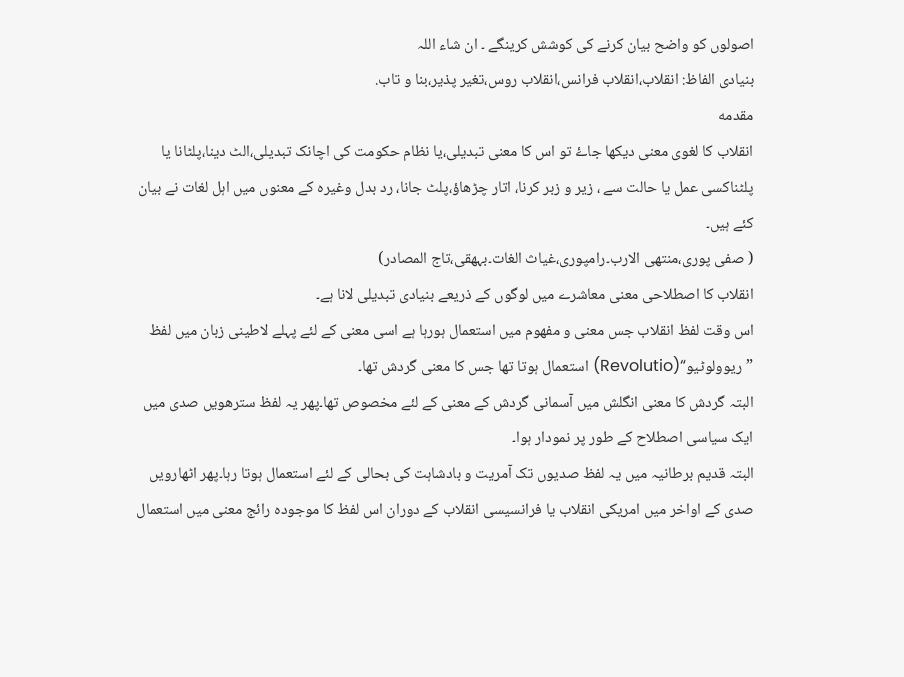اصولوں کو واضح بیان کرنے کی کوشش کرینگے ۔ ان شاء اللہ
بنیادی الفاظ: انقلاب،انقلاب فرانس،انقلاب روس،تغیر پذیر،بنا و تاب.
مقدمه
انقلاب کا لغوی معنی دیکھا جاۓ تو اس کا معنی تبدیلی،یا نظام حکومت کی اچانک تبدیلی،الٹ دینا،پلٹانا یا پلٹناکسی عمل یا حالت سے ، زیر و زبر کرنا، اتار چڑھاؤ،پلٹ جانا، رد بدل وغیرہ کے معنوں میں اہل لغات نے بیان کئے ہیں۔
( صفی پوری،منتھی الارب۔رامپوری،غیاث الغات۔بہھقی،تاج المصادر)
انقلاب کا اصطلاحی معنی معاشرے میں لوگوں کے ذریعے بنیادی تبدیلی لانا ہے۔
اس وقت لفظ انقلاب جس معنی و مفھوم میں استعمال ہورہا ہے اسی معنی کے لئے پہلے لاطینی زبان میں لفظ ”ریوولوٹیو“(Revolutio) استعمال ہوتا تھا جس کا معنی گردش تھا۔
البتہ گردش کا معنی انگلش میں آسمانی گردش کے معنی کے لئے مخصوص تھا۔پھر یہ لفظ سترھویں صدی میں ایک سیاسی اصطلاح کے طور پر نمودار ہوا۔
البتہ قدیم برطانیہ میں یہ لفظ صدیوں تک آمریت و بادشاہت کی بحالی کے لئے استعمال ہوتا رہا۔پھر اٹھارویں صدی کے اواخر میں امریکی انقلاب یا فرانسیسی انقلاب کے دوران اس لفظ کا موجودہ رائج معنی میں استعمال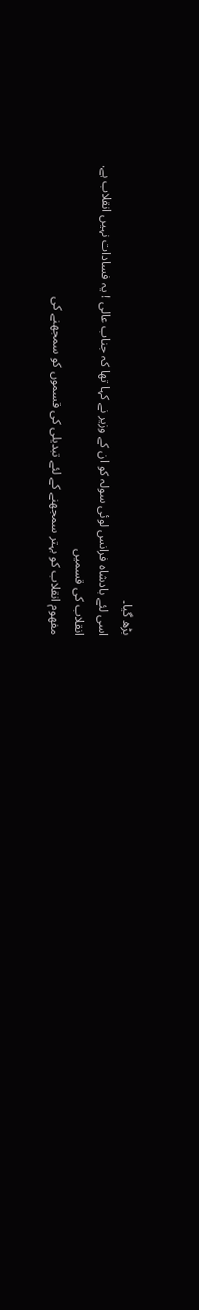بڑھ گیا۔
اسی لئے بادشاہ فرانس لوئی سولہ کو ان کے وزیر نے کہا تھا کہ جناب عالی ! یہ فسادات نہیں انقلاب ہے.
انقلاب کی قسمیں
مفھوم انقلاب کو بہتر سمجھنے کے لئے تبدیلی کی قسموں کو سمجھنے کی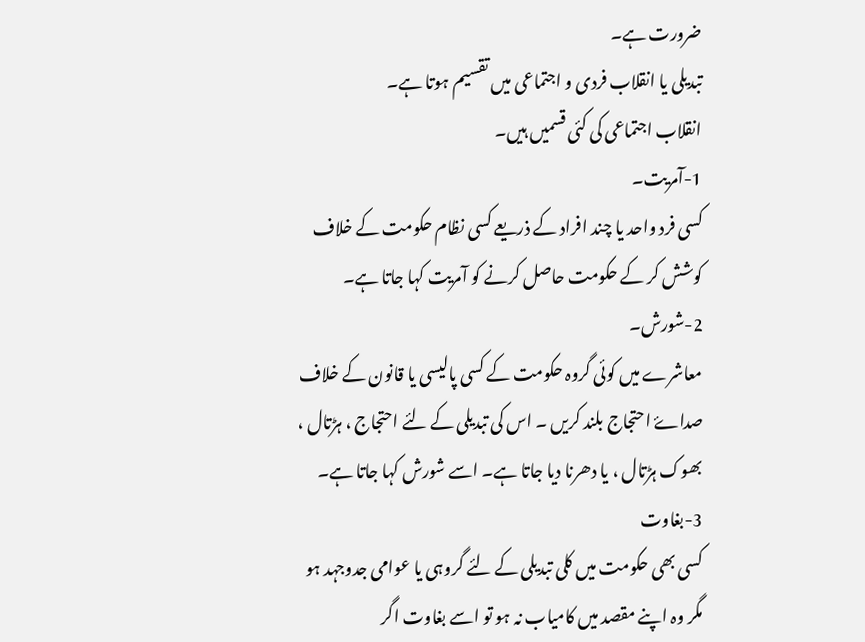ضرورت ہے۔
تبدیلی یا انقلاب فردی و اجتماعی میں تقسیم ہوتا ہے۔
انقلاب اجتماعی کی کئی قسمیں ہیں۔
1-آمریت۔
کسی فرد واحد یا چند افراد کے ذریعے کسی نظام حکومت کے خلاف کوشش کر کے حکومت حاصل کرنے کو آمریت کہا جاتا ہے۔
2-شورش۔
معاشرے میں کوئی گروہ حکومت کے کسی پالیسی یا قانون کے خلاف صداۓ احتجاج بلند کریں ۔ اس کی تبدیلی کے لئے احتجاج ، ہڑتال ، بھوک ہڑتال ، یا دھرنا دیا جاتا ہے۔ اسے شورش کہا جاتا ہے۔
3-بغاوت
کسی بھی حکومت میں کلی تبدیلی کے لئے گروہی یا عوامی جدوجہد ہو مگر وہ اپنے مقصد میں کامیاب نہ ہو تو اسے بغاوت اگر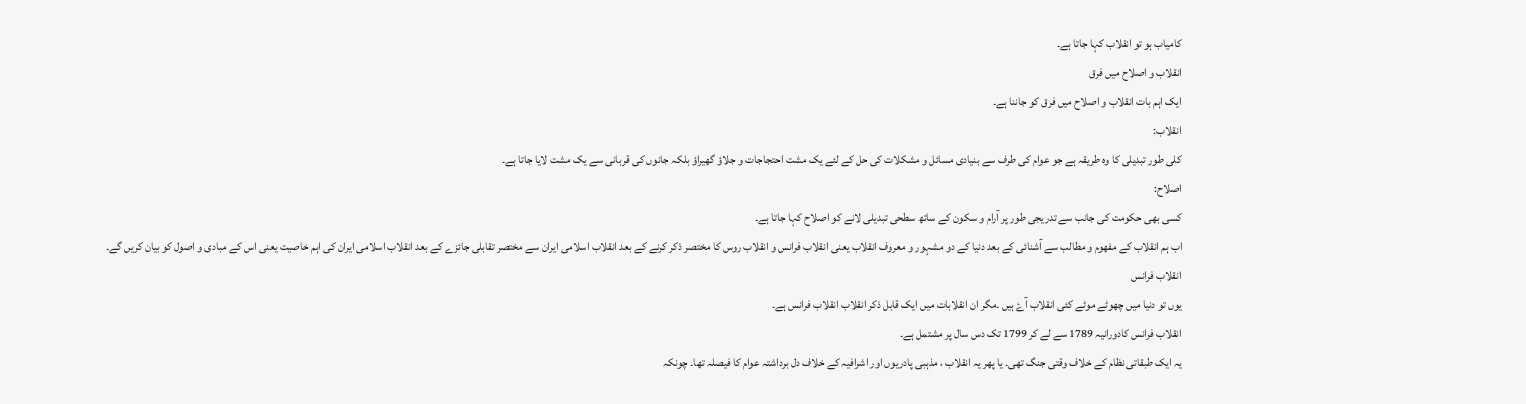کامیاب ہو تو انقلاب کہا جاتا ہے۔
انقلاب و اصلاح میں فرق
ایک اہم بات انقلاب و اصلاح میں فرق کو جاننا ہے۔
انقلاب:
کلی طور تبدیلی کا وہ طریقہ ہے جو عوام کی طرف سے بنیادی مسائل و مشکلات کی حل کے لئے یک مشت احتجاجات و جلاؤ گھیراؤ بلکہ جانوں کی قربانی سے یک مشت لایا جاتا ہے۔
اصلاح:
کسی بھی حکومت کی جانب سے تدریجی طور پر آرام و سکون کے ساتھ سطحی تبدیلی لانے کو اصلاح کہا جاتا ہے۔
اب ہم انقلاب کے مفھوم و مطالب سے آشنائی کے بعد دنیا کے دو مشہور و معروف انقلاب یعنی انقلاب فرانس و انقلاب روس کا مختصر ذکر کرنے کے بعد انقلاب اسلامی ایران سے مختصر تقابلی جائزے کے بعد انقلاب اسلامی ایران کی اہم خاصیت یعنی اس کے مبادی و اصول کو بیان کریں گے۔
انقلاب فرانس
یوں تو دنیا میں چھوٹے موٹے کئی انقلاب آۓ ہیں ۔مگر ان انقلابات میں ایک قابل ذکر انقلاب انقلاب فرانس ہے۔
انقلاب فرانس کادورانیہ 1789 سے لے کر 1799 تک دس سال پر مشتمل ہے۔
یہ ایک طبقاتی نظام کے خلاف وقتی جنگ تھی۔ یا پھر یہ انقلاب ، مذہبی پادریوں اور اشرافیہ کے خلاف دل برداشتہ عوام کا فیصلہ تھا۔ چونکہ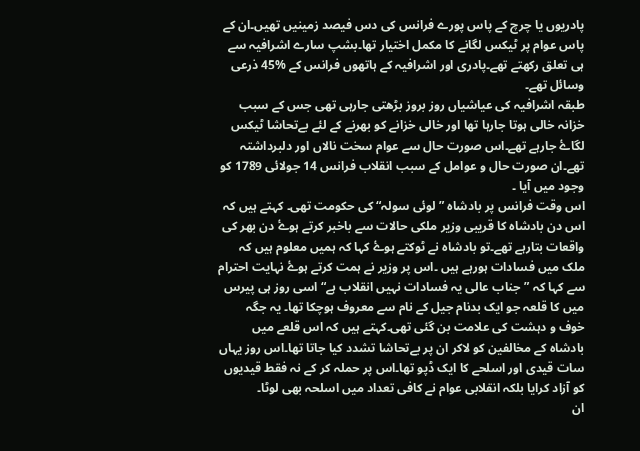پادریوں یا چرچ کے پاس پورے فرانس کی دس فیصد زمینیں تھیں۔ان کے پاس عوام پر ٹیکس لگانے کا مکمل اختیار تھا۔بشپ سارے اشرافیہ سے ہی تعلق رکھتے تھے۔پادری اور اشرافیہ کے ہاتھوں فرانس کے %45 ذرعی وسائل تھے۔
طبقہ اشرافیہ کی عیاشیاں روز بروز بڑھتی جارہی تھی جس کے سبب خزانہ خالی ہوتا جارہا تھا اور خالی خزانے کو بھرنے کے لئے بےتحاشا ٹیکس لگاۓ جارہے تھے۔اس صورت حال سے عوام سخت نالاں اور دلبرداشتہ تھے۔ان صورت حال و عوامل کے سبب انقلاب فرانس 14 جولائی 1789 کو وجود میں آیا ۔
اس وقت فرانس پر بادشاہ ”لوئی سولہ“ کی حکومت تھی۔ کہتے ہیں کہ اس دن بادشاہ کا قریبی وزیر ملکی حالات سے باخبر کرتے ہوۓ دن بھر کی واقعات بتارہے تھے۔تو بادشاہ نے ٹوکتے ہوۓ کہا کہ ہمیں معلوم ہیں کہ ملک میں فسادات ہورہے ہیں ۔اس پر وزیر نے ہمت کرتے ہوۓ نہایت احترام سے کہا کہ ”جناب عالی یہ فسادات نہیں انقلاب ہے“ اسی روز ہی پیرس میں کا قلعہ جو ایک بدنام جیل کے نام سے معروف ہوچکا تھا۔ یہ جگہ خوف و دہشت کی علامت بن گئی تھی۔کہتے ہیں کہ اس قلعے میں بادشاہ کے مخالفین کو لاکر ان پر بےتحاشا تشدد کیا جاتا تھا۔اس روز یہاں سات قیدی اور اسلحے کا ایک ڈپو تھا۔اس پر حملہ کر کے نہ فقط قیدیوں کو آزاد کرایا بلکہ انقلابی عوام نے کافی تعداد میں اسلحہ بھی لوٹا۔
ان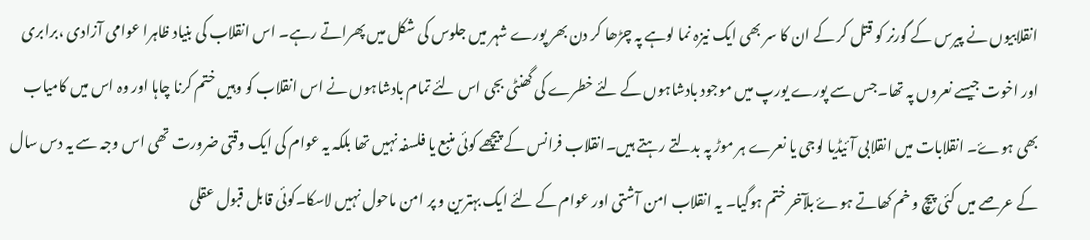انقلابیوں نے پیرس کے گورنر کو قتل کر کے ان کا سر بھی ایک نیزہ نما لوہے پہ چڑھا کر دن بھر پورے شہر میں جلوس کی شکل میں پھراتے رہے۔ اس انقلاب کی بنیاد ظاہرا عوامی آزادی ،برابری اور اخوت جیسے نعروں پہ تھا۔جس سے پورے یورپ میں موجود بادشاہوں کے لئے خطرے کی گھنٹی بجی اس لئے تمام بادشاہوں نے اس انقلاب کو وہیں ختم کرنا چاہا اور وہ اس میں کامیاب بھی ہوۓ۔ انقلابات میں انقلابی آئیڈیا لوجی یا نعرے ہر موڑ پہ بدلتے رہتے ہیں۔انقلاب فرانس کے پیچھے کوئی منبع یا فلسفہ نہیں تھا بلکہ یہ عوام کی ایک وقتی ضرورت تھی اس وجہ سے یہ دس سال کے عرصے میں کئی پیچ و خم کھاتے ہوۓ بلآخر ختم ہوگیا۔ یہ انقلاب امن آشتی اور عوام کے لئے ایک بہترین و پر امن ماحول نہیں لاسکا۔کوئی قابل قبول عقلی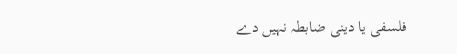فلسفی یا دینی ضابطہ نہیں دے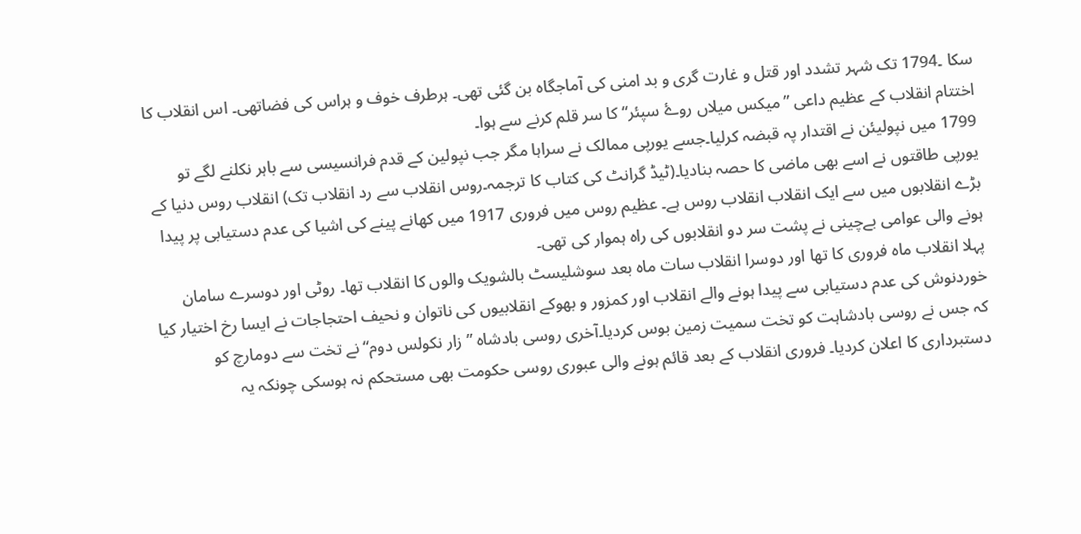سکا ۔1794 تک شہر تشدد اور قتل و غارت گری و بد امنی کی آماجگاہ بن گئی تھی۔ ہرطرف خوف و ہراس کی فضاتھی۔ اس انقلاب کا اختتام انقلاب کے عظیم داعی ”میکس میلاں روۓ سپئر“ کا سر قلم کرنے سے ہوا۔
1799 میں نپولیئن نے اقتدار پہ قبضہ کرلیا۔جسے یورپی ممالک نے سراہا مگر جب نپولین کے قدم فرانسيسی سے باہر نکلنے لگے تو یورپی طاقتوں نے اسے بھی ماضی کا حصہ بنادیا۔(ٹیڈ گرانٹ کی کتاب کا ترجمہ۔روس انقلاب سے رد انقلاب تک) انقلاب روس دنیا کے بڑے انقلابوں میں سے ایک انقلاب انقلاب روس ہے۔ عظیم روس میں فروری 1917 میں کھانے پینے کی اشیا کی عدم دستیابی پر پیدا ہونے والی عوامی بےچینی نے پشت سر دو انقلابوں کی راہ ہموار کی تھی۔
پہلا انقلاب ماہ فروری کا تھا اور دوسرا انقلاب سات ماہ بعد سوشلیسٹ بالشویک والوں کا انقلاب تھا۔ روٹی اور دوسرے سامان خوردنوش کی عدم دستیابی سے پیدا ہونے والے انقلاب اور کمزور و بھوکے انقلابیوں کی ناتوان و نحیف احتجاجات نے ایسا رخ اختیار کیا کہ جس نے روسی بادشاہت کو تخت سمیت زمین بوس کردیا۔آخری روسی بادشاہ ”زار نکولس دوم“ نے تخت سے دومارچ کو دستبرداری کا اعلان کردیا۔ فروری انقلاب کے بعد قائم ہونے والی عبوری روسی حکومت بھی مستحکم نہ ہوسکی چونکہ یہ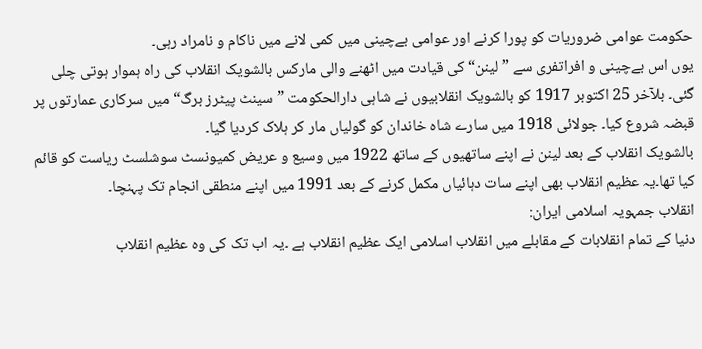حکومت عوامی ضروریات کو پورا کرنے اور عوامی بےچینی میں کمی لانے میں ناکام و نامراد رہی۔
یوں اس بےچینی و افراتفری سے ”لینن“ کی قیادت میں اٹھنے والی مارکس بالشویک انقلاب کی راہ ہموار ہوتی چلی گئی۔ بلآخر 25 اکتوبر 1917 کو بالشویک انقلابیوں نے شاہی دارالحکومت ”سینٹ پیٹرز برگ“ میں سرکاری عمارتوں پر قبضہ شروع کیا۔ جولائی 1918 میں سارے شاہ خاندان کو گولیاں مار کر ہلاک کردیا گیا۔
بالشویک انقلاب کے بعد لینن نے اپنے ساتھیوں کے ساتھ 1922 میں وسیع و عریض کمیونسٹ سوشلسٹ ریاست کو قائم کیا تھا۔یہ عظیم انقلاب بھی اپنے سات دہائیاں مکمل کرنے کے بعد 1991 میں اپنے منطقی انجام تک پہنچا۔
انقلاب جمہویہ اسلامی ایران:
دنیا کے تمام انقلابات کے مقابلے میں انقلاب اسلامی ایک عظیم انقلاب ہے ۔یہ اب تک کی وہ عظیم انقلاب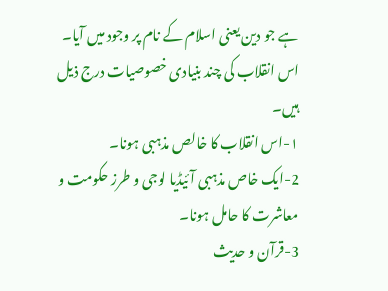ہے جو دین یعنی اسلام کے نام پر وجود میں آیا۔
اس انقلاب کی چند بنیادی خصوصیات درج ذیل ہیں۔
۱-اس انقلاب کا خالص مذہبی ہونا۔
2-ایک خاص مذہبی آئیڈیا لوجی و طرز حکومت و معاشرت کا حامل ہونا۔
3-قرآن و حدیث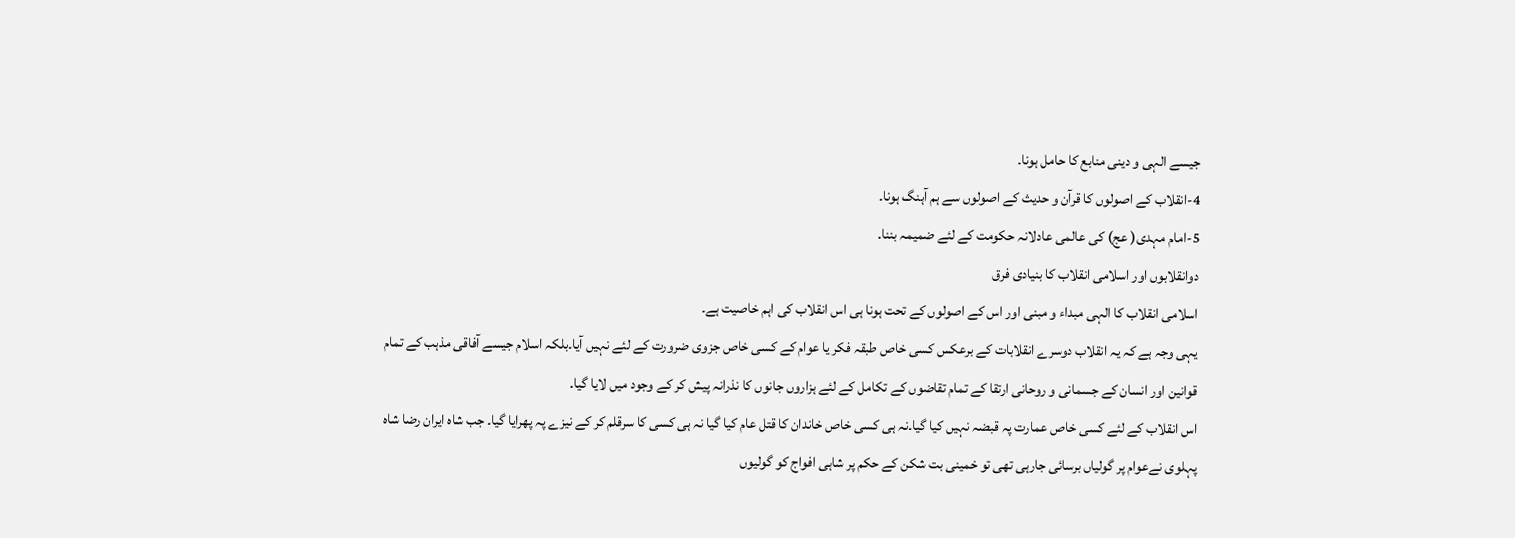جیسے الہی و دینی منابع کا حامل ہونا۔
4-انقلاب کے اصولوں کا قرآن و حدیث کے اصولوں سے ہم آہنگ ہونا۔
5-امام مہدی( عج) کی عالمی عادلانہ حکومت کے لئے ضمیمہ بننا۔
دوانقلابوں اور اسلامی انقلاب کا بنیادی فرق
اسلامی انقلاب کا الہی مبداء و مبنی اور اس کے اصولوں کے تحت ہونا ہی اس انقلاب کی اہم خاصیت ہے۔
یہی وجہ ہے کہ یہ انقلاب دوسرے انقلابات کے برعکس کسی خاص طبقہ فکر یا عوام کے کسی خاص جزوی ضرورت کے لئے نہیں آیا۔بلکہ اسلام جیسے آفاقی مذہب کے تمام قوانین اور انسان کے جسمانی و روحانی ارتقا کے تمام تقاضوں کے تکامل کے لئے ہزاروں جانوں کا نذرانہ پیش کر کے وجود میں لایا گیا۔
اس انقلاب کے لئے کسی خاص عمارت پہ قبضہ نہیں کیا گیا۔نہ ہی کسی خاص خاندان کا قتل عام کیا گیا نہ ہی کسی کا سرقلم کر کے نیزے پہ پھرایا گیا۔ جب شاہ ایران رضا شاہ پہلوی نےعوام پر گولیاں برسائی جارہی تھی تو خمینی بت شکن کے حکم پر شاہی افواج کو گولیوں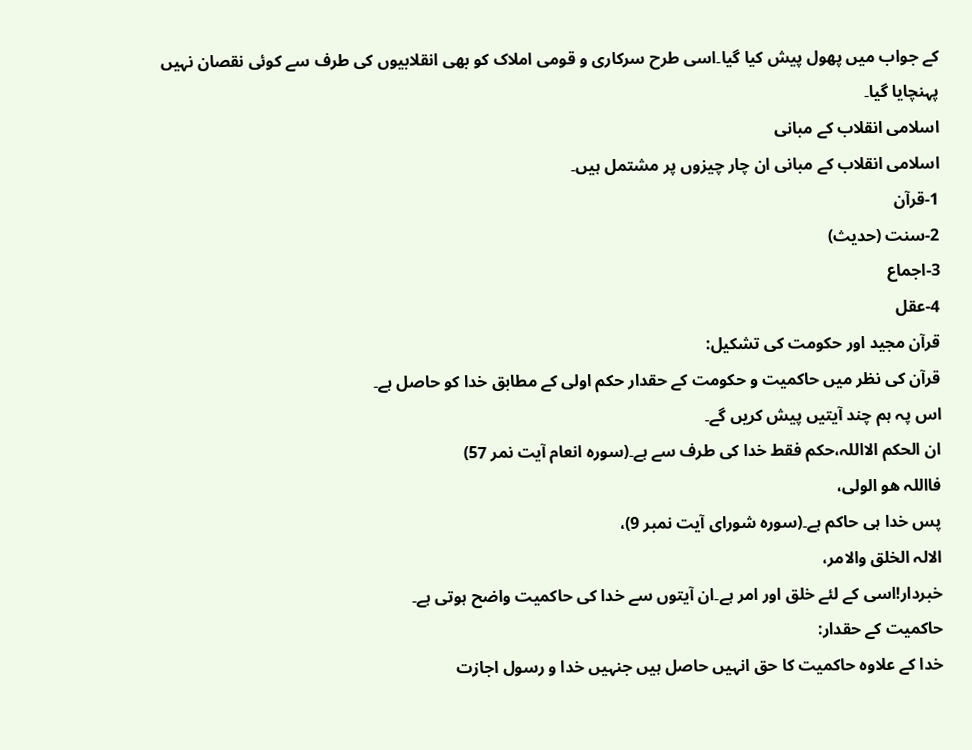کے جواب میں پھول پیش کیا گیا۔اسی طرح سرکاری و قومی املاک کو بھی انقلابیوں کی طرف سے کوئی نقصان نہیں پہنچایا گیا۔
اسلامی انقلاب کے مبانی
اسلامی انقلاب کے مبانی ان چار چیزوں پر مشتمل ہیں۔
1-قرآن
2-سنت (حدیث)
3-اجماع
4-عقل
قرآن مجید اور حکومت کی تشکیل:
قرآن کی نظر میں حاکمیت و حکومت کے حقدار حکم اولی کے مطابق خدا کو حاصل ہے۔
اس پہ ہم چند آیتیں پیش کریں گے۔
ان الحکم الااللہ،حکم فقط خدا کی طرف سے ہے۔(سورہ انعام آیت نمر 57)
فااللہ ھو الولی،
پس خدا ہی حاکم ہے۔(سورہ شورای آیت نمبر 9)،
الالہ الخلق والامر،
خبردار!اسی کے لئے خلق اور امر ہے۔ان آیتوں سے خدا کی حاکمیت واضح ہوتی ہے۔
حاکمیت کے حقدار:
خدا کے علاوہ حاکمیت کا حق انہیں حاصل ہیں جنہیں خدا و رسول اجازت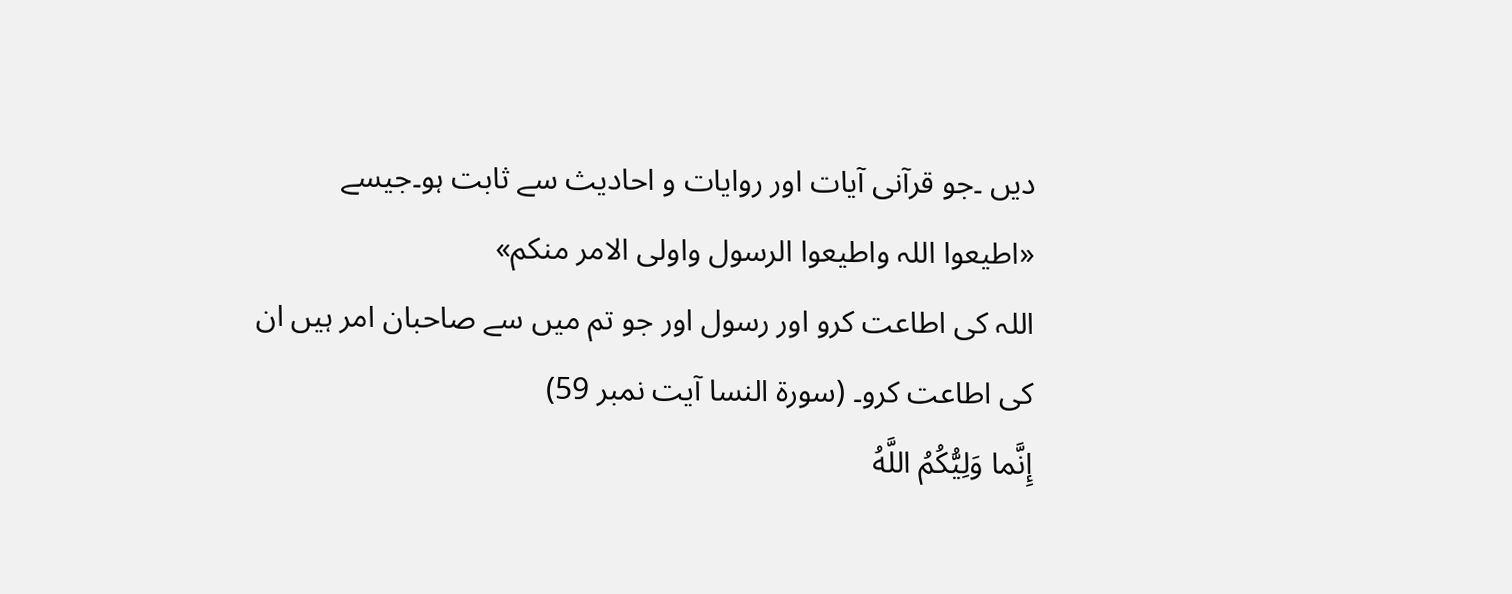دیں ۔جو قرآنی آیات اور روایات و احادیث سے ثابت ہو۔جیسے
«اطیعوا اللہ واطیعوا الرسول واولی الامر منکم»
اللہ کی اطاعت کرو اور رسول اور جو تم میں سے صاحبان امر ہیں ان کی اطاعت کرو۔ (سورة النسا آیت نمبر 59)
إِنَّما وَلِيُّكُمُ اللَّهُ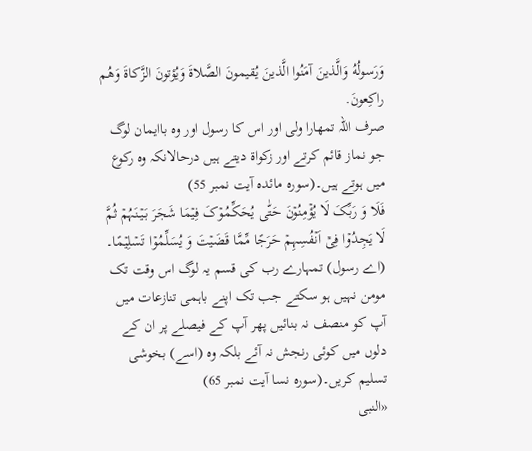وَرَسولُهُ وَالَّذينَ آمَنُوا الَّذينَ يُقيمونَ الصَّلاةَ وَيُؤتونَ الزَّكاةَ وَهُم راكِعونَ.
صرف اللہ تمھارا ولی اور اس کا رسول اور وہ باایمان لوگ جو نماز قائم کرتے اور زکواة دیتے ہیں درحالانکہ وہ رکوع میں ہوتے ہیں۔(سورہ مائدہ آیت نمبر 55)
فَلَا وَ رَبِّکَ لَا یُؤۡمِنُوۡنَ حَتّٰی یُحَکِّمُوۡکَ فِیۡمَا شَجَرَ بَیۡنَہُمۡ ثُمَّ لَا یَجِدُوۡا فِیۡۤ اَنۡفُسِہِمۡ حَرَجًا مِّمَّا قَضَیۡتَ وَ یُسَلِّمُوۡا تَسۡلِیۡمًا۔
(اے رسول) تمہارے رب کی قسم یہ لوگ اس وقت تک مومن نہیں ہو سکتے جب تک اپنے باہمی تنازعات میں آپ کو منصف نہ بنائیں پھر آپ کے فیصلے پر ان کے دلوں میں کوئی رنجش نہ آئے بلکہ وہ (اسے) بخوشی تسلیم کریں۔(سورہ نسا آیت نمبر 65)
«النبی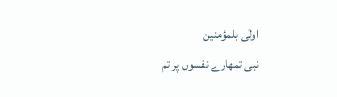اولٰی بلمؤمنین
نبی تمھارے نفسوں پر تم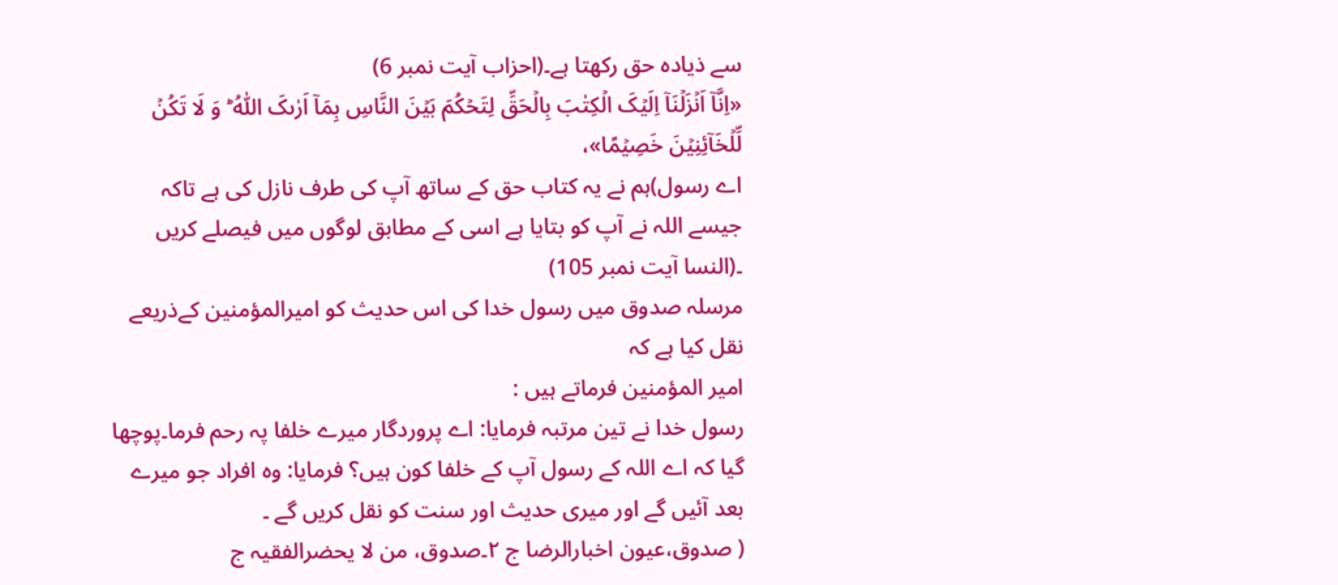سے ذیادہ حق رکھتا ہے۔(احزاب آیت نمبر 6)
«اِنَّاۤ اَنۡزَلۡنَاۤ اِلَیۡکَ الۡکِتٰبَ بِالۡحَقِّ لِتَحۡکُمَ بَیۡنَ النَّاسِ بِمَاۤ اَرٰىکَ اللّٰہُ ؕ وَ لَا تَکُنۡ لِّلۡخَآئِنِیۡنَ خَصِیۡمًا»،
اے رسول)ہم نے یہ کتاب حق کے ساتھ آپ کی طرف نازل کی ہے تاکہ جیسے اللہ نے آپ کو بتایا ہے اسی کے مطابق لوگوں میں فیصلے کریں ۔(النسا آیت نمبر 105)
مرسلہ صدوق میں رسول خدا کی اس حدیث کو امیرالمؤمنین کےذریعے نقل کیا ہے کہ
امیر المؤمنین فرماتے ہیں :
رسول خدا نے تین مرتبہ فرمایا: اے پروردگار میرے خلفا پہ رحم فرما۔پوچھا گیا کہ اے اللہ کے رسول آپ کے خلفا کون ہیں؟ فرمایا: وہ افراد جو میرے بعد آئیں گے اور میری حدیث اور سنت کو نقل کریں گے ۔
( صدوق،عیون اخبارالرضا ج ٢۔صدوق، من لا یحضرالفقیہ ج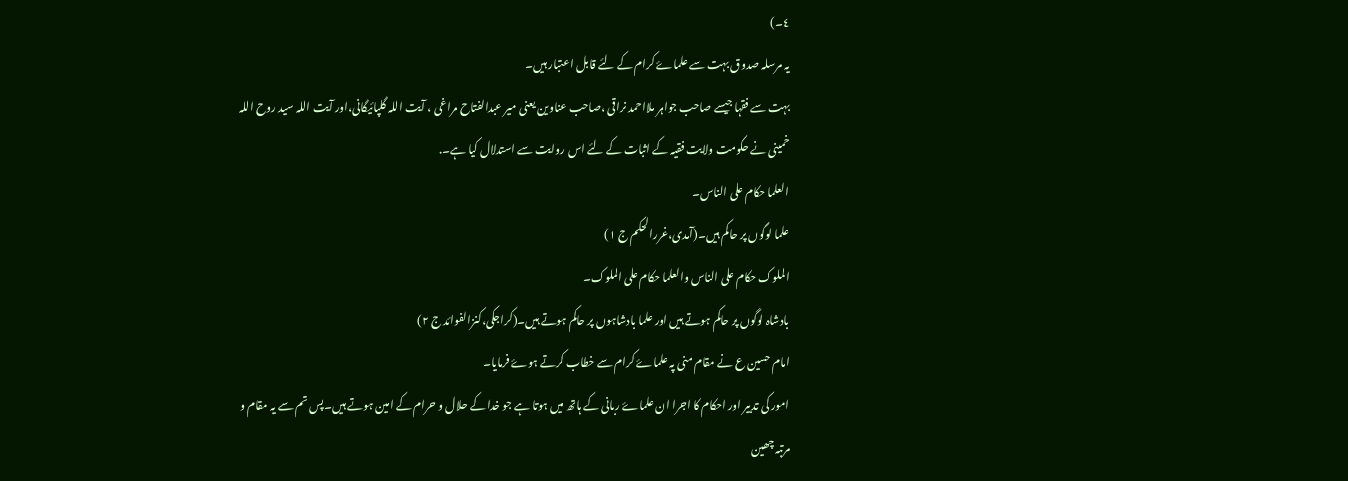٤۔)
یہ مرسلہ صدوق بہت سے علماۓ کرام کے لئے قابل اعتبار ہیں۔
بہت سے فقہا جیسے صاحب جواہر ملااحمد نراقی ،صاحب عناوین یعنی میر عبدالفتاح مراغی ، آیت اللہ گلپائیگانی،اور آیت اللہ سید روح اللہ خمینی نے حکومت ولایت فقیہ کے اثبات کے لئے اس روایت سے استدلال کیا ہے۔.
العلما حکام علی الناس۔
علما لوگوں پر حاکم ہیں۔(آمدی،غررالحکم ج ١)
الملوک حکام علی الناس والعلما حکام علی الملوک۔
بادشاہ لوگوں پر حاکم ہوتے ہیں اور علما بادشاہوں پر حاکم ہوتے ہیں۔(کراجکی،کنزالفوائد ج ٢)
امام حسین ع نے مقام منی پہ علماۓ کرام سے خطاب کرتے ہوۓ فرمایا۔
امور کی تدبیر اور احکام کا اجرا ان علماۓ ربانی کے ہاتھ میں ہوتا ہے جو خدا کے حلال و حرام کے امین ہوتے ہیں۔پس تم سے یہ مقام و مرتبہ چھین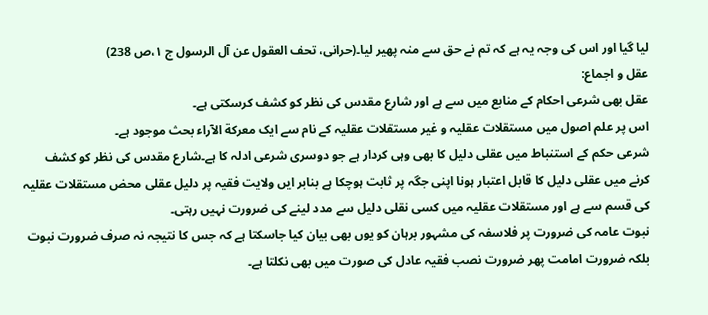لیا گیا اور اس کی وجہ یہ ہے کہ تم نے حق سے منہ پھیر لیا۔(حرانی، تحف العقول عن آل الرسول ج ١،ص 238)
عقل و اجماع:
عقل بھی شرعی احکام کے منابع میں سے ہے اور شارع مقدس کی نظر کو کشف کرسکتی ہے۔
اس پر علم اصول میں مستقلات عقلیہ و غیر مستقلات عقلیہ کے نام سے ایک معرکة الآراء بحث موجود ہے۔
شرعی حکم کے استنباط میں عقلی دلیل کا بھی وہی کردار ہے جو دوسری شرعی ادلہ کا ہے۔شارع مقدس کی نظر کو کشف کرنے میں عقلی دلیل کا قابل اعتبار ہونا اپنی جگہ پر ثابت ہوچکا ہے بنابر ایں ولایت فقیہ پر دلیل عقلی محض مستقلات عقلیہ کی قسم سے ہے اور مستقلات عقلیہ میں کسی نقلی دلیل سے مدد لینے کی ضرورت نہیں رہتی۔
نبوت عامہ کی ضرورت پر فلاسفہ کی مشہور برہان کو یوں بھی بیان کیا جاسکتا ہے کہ جس کا نتیجہ نہ صرف ضرورت نبوت بلکہ ضرورت امامت پھر ضرورت نصب فقیہ عادل کی صورت میں بھی نکلتا ہے۔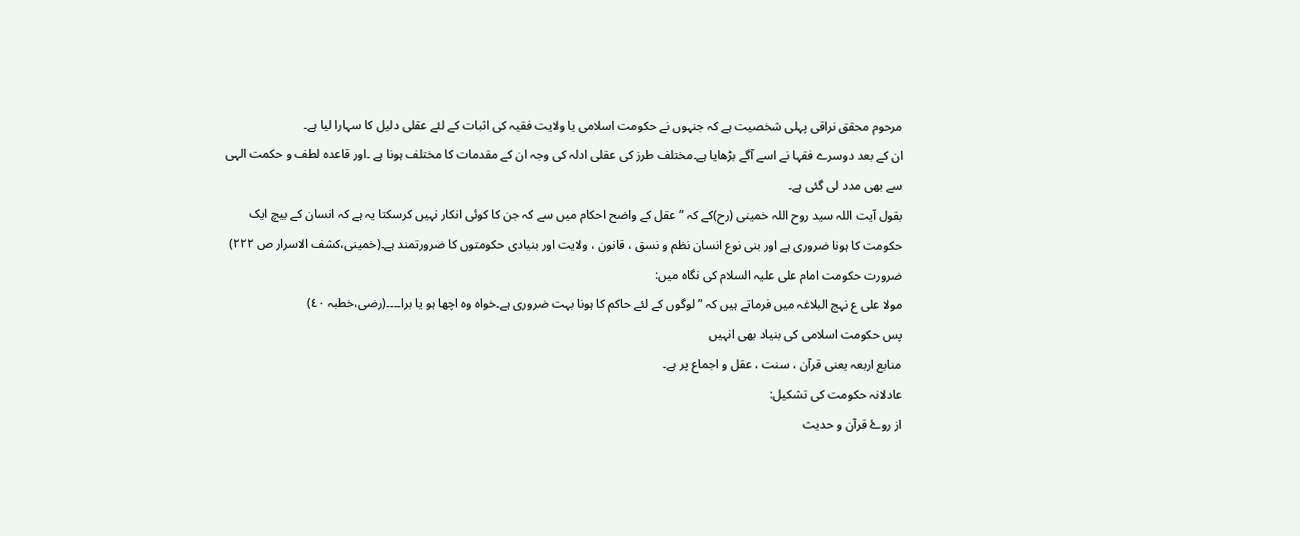مرحوم محقق نراقی پہلی شخصیت ہے کہ جنہوں نے حکومت اسلامی یا ولایت فقیہ کی اثبات کے لئے عقلی دلیل کا سہارا لیا ہے۔
ان کے بعد دوسرے فقہا نے اسے آگے بڑھایا ہے۔مختلف طرز کی عقلی ادلہ کی وجہ ان کے مقدمات کا مختلف ہونا ہے ۔اور قاعدہ لطف و حکمت الہی سے بھی مدد لی گئی ہے۔
بقول آیت اللہ سید روح اللہ خمینی (رح)کے کہ ”عقل کے واضح احکام میں سے کہ جن کا کوئی انکار نہیں کرسکتا یہ ہے کہ انسان کے بیچ ایک حکومت کا ہونا ضروری ہے اور بنی نوع انسان نظم و نسق ، قانون ، ولایت اور بنیادی حکومتوں کا ضرورتمند ہے۔(خمینی،کشف الاسرار ص ٢٢٢)
ضرورت حکومت امام علی علیہ السلام کی نگاہ میں:
مولا علی ع نہج البلاغہ میں فرماتے ہیں کہ ”لوگوں کے لئے حاکم کا ہونا بہت ضروری ہے۔خواہ وہ اچھا ہو یا برا۔۔۔۔(رضی،خطبہ ٤٠)
پس حکومت اسلامی کی بنیاد بھی انہیں
منابع اربعہ یعنی قرآن ، سنت ، عقل و اجماع پر ہے۔
عادلانہ حکومت کی تشکیل:
از روۓ قرآن و حدیث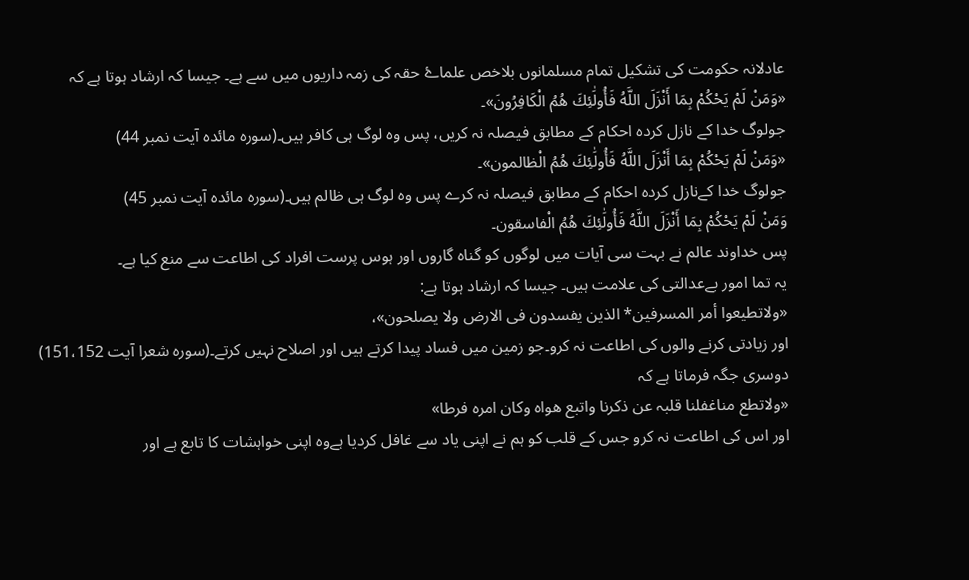عادلانہ حکومت کی تشکیل تمام مسلمانوں بلاخص علماۓ حقہ کی زمہ داریوں میں سے ہے۔ جیسا کہ ارشاد ہوتا ہے کہ
«وَمَنْ لَمْ يَحْكُمْ بِمَا أَنْزَلَ اللَّهُ فَأُولَٰئِكَ هُمُ الْكَافِرُونَ»۔
جولوگ خدا کے نازل کردہ احکام کے مطابق فیصلہ نہ کریں، پس وہ لوگ ہی کافر ہیں۔(سورہ مائدہ آیت نمبر 44)
«وَمَنْ لَمْ يَحْكُمْ بِمَا أَنْزَلَ اللَّهُ فَأُولَٰئِكَ هُمُ الْظالمون»۔
جولوگ خدا کےنازل کردہ احکام کے مطابق فیصلہ نہ کرے پس وہ لوگ ہی ظالم ہیں۔(سورہ مائدہ آیت نمبر 45)
وَمَنْ لَمْ يَحْكُمْ بِمَا أَنْزَلَ اللَّهُ فَأُولَٰئِكَ هُمُ الْفاسقون۔
پس خداوند عالم نے بہت سی آیات میں لوگوں کو گناہ گاروں اور ہوس پرست افراد کی اطاعت سے منع کیا ہے۔
یہ تما امور بےعدالتی کی علامت ہیں۔ جیسا کہ ارشاد ہوتا ہے:
«ولاتطیعوا أمر المسرفین* الذین یفسدون فی الارض ولا یصلحون»،
اور زیادتی کرنے والوں کی اطاعت نہ کرو۔جو زمین میں فساد پیدا کرتے ہیں اور اصلاح نہیں کرتے۔(سورہ شعرا آیت 151،152)
دوسری جگہ فرماتا ہے کہ
«ولاتطع مناغفلنا قلبہ عن ذکرنا واتبع ھواہ وکان امرہ فرطا»
اور اس کی اطاعت نہ کرو جس کے قلب کو ہم نے اپنی یاد سے غافل کردیا ہےوہ اپنی خواہشات کا تابع ہے اور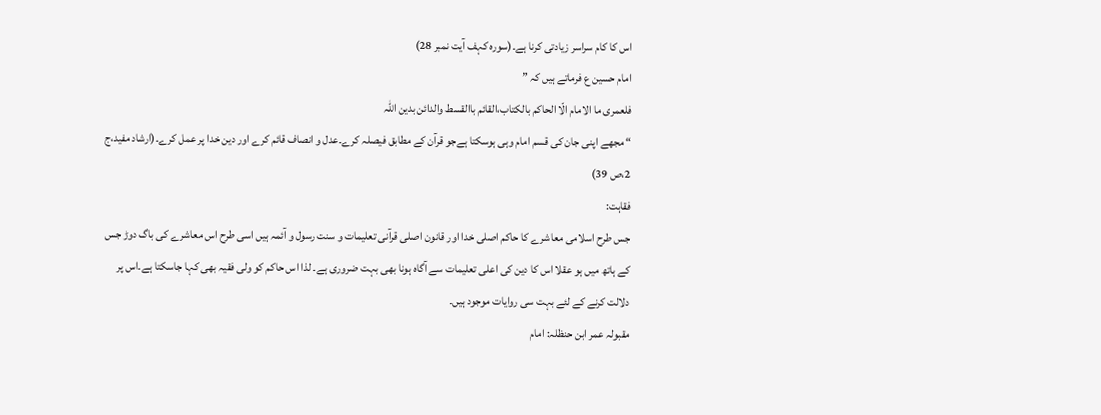اس کا کام سراسر زیادتی کرنا ہے۔(سورہ کہف آیت نمبر 28)
امام حسین ع فرماتے ہیں کہ ”
فلعمری ما الامام الّا الحاکم بالکتاب،القائم باالقسط والدائن بدین اللہ
“ مجھے اپنی جان کی قسم امام وہی ہوسکتا ہےجو قرآن کے مطابق فیصلہ کرے۔عدل و انصاف قائم کرے اور دین خدا پر عمل کرے۔(ارشاد مفید،ج 2،ص 39)
فقاہت:
جس طرح اسلامی معاشرے کا حاکم اصلی خدا اور قانون اصلی قرآنی تعلیمات و سنت رسول و آئمہ ہیں اسی طرح اس معاشرے کی باگ دوڑ جس کے ہاتھ میں ہو عقلا اس کا دین کی اعلی تعلیمات سے آگاہ ہونا بھی بہت ضروری ہے۔ لذا اس حاکم کو ولی فقیہ بھی کہا جاسکتا ہے۔اس پر دلالت کرنے کے لئے بہت سی روایات موجود ہیں۔
مقبولہ عمر ابن حنظلہ: امام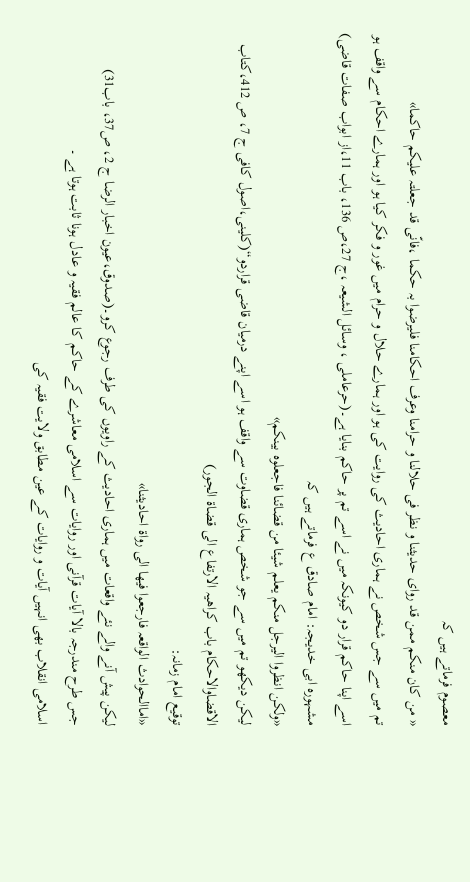معصوم فرماتے ہیں کہ
« من کان منکم ممن قد روای حدیثنا و نظر فی حلالنا و حرامنا وعرف احکامنا فلیرضوا بہ حکما ،فانّی قد جعلتہ علیکم حاکما»
تم میں سے جس شخص نے ہماری احادیث کی روایت کی ہو اور ہمارے حلال و حرام میں غور و فکر کیا ہو اور ہمارے احکام سے واقف ہو اسے اپنا حاکم قرار دو کیونکہ میں نے اسے تم پر حاکم بنایا ہے۔(حرعاملی ، وسائل الشیعہ ،ج 27،ص 136، باب 11،از ابواب صفات قاضی)
مشہورہ ابی خدیجہ: امام صادق ع فرماتے ہیں کہ
«ولکن انظروا الیرجل منکم یعلم شیئا من قضائنا فاجعلوہ بینکم»
لیکن دیکھو تم میں سے جو شخص ہماری قضاوت سے واقف ہو اسے اپنے درمیان قاضی قراردو“(کلینی،اصول کافی ج 7، ص 412،کتاب الاقضاوالاحکام باب کراھیہ الارتفاع الی قضاة الجور)
توقیع امام زمانہ:
«اماالحوادث الواقعہ فارجعوا فیھا الی رواة احادیثنا»
لیکن پیش آنے والے نئے واقعات میں ہماری احادیث کے راویوں کی طرف رجوع کرو۔(صدوق،عیون اخبار الرضا ج 2، ص37، باب31)
جس طرح مندرجہ بالا آیات قرآنی اور روایات سے اسلامی معاشرے کے حاکم کا عالم فقیہ و عادل ہونا ثابت ہوتا ہے ۔
اسلامی انقلاب بھی انہیں آیات و روایات کے عین مطابق ولایت فقیہ کی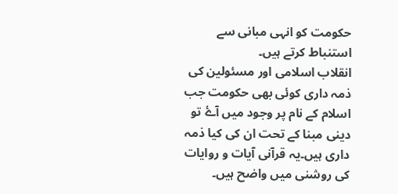حکومت کو انہی مبانی سے استنباط کرتے ہیں۔
انقلاب اسلامی اور مسئولین کی ذمہ داری کوئی بھی حکومت جب اسلام کے نام پر وجود میں آۓ تو دینی مبنا کے تحت ان کی کیا ذمہ داری ہیں۔یہ قرآنی آیات و روایات کی روشنی میں واضح ہیں۔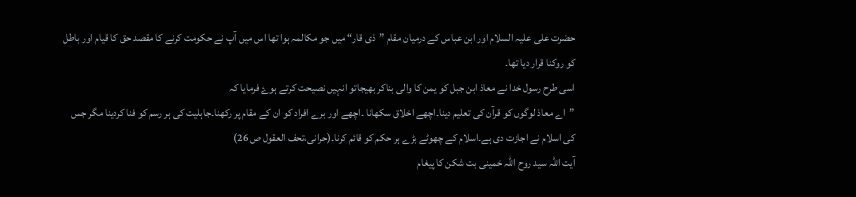حضرت علی علیہ السلام اور ابن عباس کے درمیان مقام ”ذی قار“ میں جو مکالمہ ہوا تھا اس میں آپ نے حکومت کرنے کا مقصد حق کا قیام اور باطل کو روکنا قرار دیا تھا۔
اسی طرح رسول خدا نے معاذ ابن جبل کو یمن کا والی بناکر بھیجاتو انہیں نصیحت کرتے ہوۓ فرمایا کہ
”اے معاذ لوگوں کو قرآن کی تعلیم دینا۔اچھے اخلاق سکھانا ۔اچھے اور برے افراد کو ان کے مقام پر رکھنا۔جاہلیت کی ہر رسم کو فنا کردینا مگر جس کی اسلام نے اجازت دی ہے۔اسلام کے چھوٹے بڑے ہر حکم کو قائم کرنا۔(حرانی،تحف العقول ص 26)
آیت اللہ سید روح اللہ خمینی بت شکن کا پیغام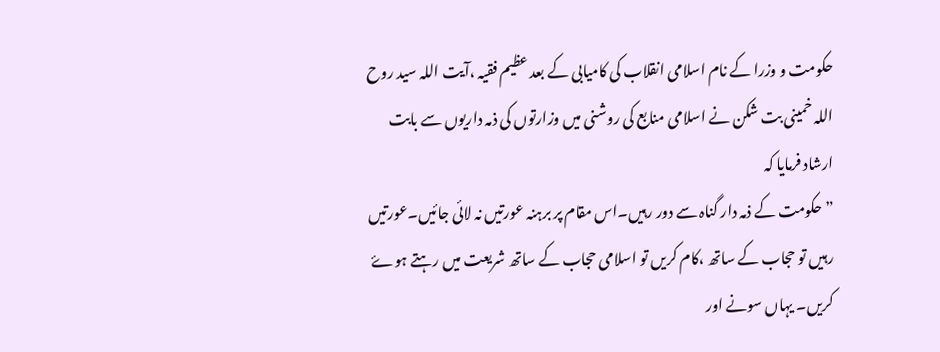حکومت و وزرا کے نام اسلامی انقلاب کی کامیابی کے بعد عظیم فقیہ ،آیت اللہ سید روح اللہ خمینی بت شکن نے اسلامی منابع کی روشنی میں وزارتوں کی ذمہ داریوں سے بابت ارشاد فرمایا کہ
”حکومت کے ذمہ دار گناہ سے دور رہیں۔اس مقام پر برہنہ عورتیں نہ لائی جائیں۔عورتیں رہیں تو حجاب کے ساتھ ،کام کریں تو اسلامی حجاب کے ساتھ شریعت میں رہتے ہوۓ کریں۔ یہاں سونے اور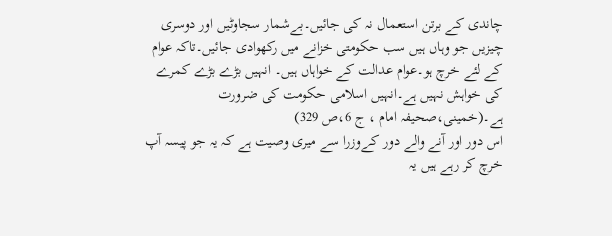چاندی کے برتن استعمال نہ کی جائیں۔بےشمار سجاوٹیں اور دوسری چیزیں جو وہاں ہیں سب حکومتی خزانے میں رکھوادی جائیں۔تاکہ عوام کے لئے خرچ ہو۔عوام عدالت کے خواہاں ہیں۔ انہیں بڑے بڑے کمرے کی خواہش نہیں ہے۔انہیں اسلامی حکومت کی ضرورت ہے۔(خمینی،صحیفہ امام ، ج 6،ص 329)
اس دور اور آنے والے دور کےوزرا سے میری وصیت ہے کہ یہ جو پیسہ آپ خرچ کر رہے ہیں یہ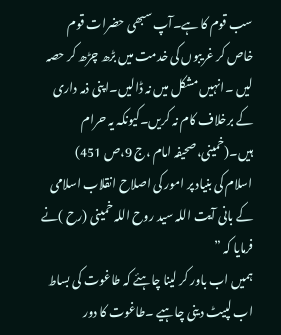سب قوم کا ہے۔آپ سبھی حضرات قوم خاص کر غریبوں کی خدمت میں بڑھ چڑھ کر حصہ لیں ۔انہیں مشکل میں نہ ڈالیں۔اپنی ذمہ داری کے برخلاف کام نہ کریں۔کیونکہ یہ حرام ہیں۔(خمینی،صحیفہ امام ،ج 9،ص 451)
اسلام کی بنیاد پر امور کی اصلاح انقلاب اسلامی کے بانی آیت اللہ سید روح اللہ خمینی (رح )نے فرمایا کہ ”
ہمیں اب باور کر لینا چاہئے کہ طاغوت کی بساط اب لپیٹ دینی چاہیے ۔طاغوت کا دور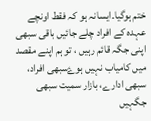ختم ہوگیا۔ایسانہ ہو کہ فقط اونچے عہدہ کے افراد چلے جائیں باقی سبھی اپنی جگہ قائم رہیں ، تو ہم اپنے مقصد میں کامیاب نہیں ہوۓسبھی افراد، سبھی ادارے، بازار سمیت سبھی جگہیں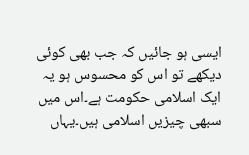ایسی ہو جائیں کہ جب بھی کوئی دیکھے تو اس کو محسوس ہو یہ ایک اسلامی حکومت ہے۔اس میں سبھی چیزیں اسلامی ہیں۔یہاں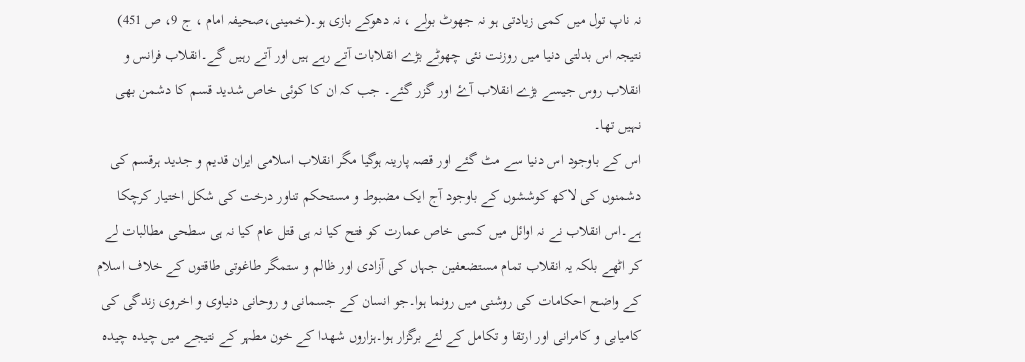نہ ناپ تول میں کمی زیادتی ہو نہ جھوٹ بولے ، نہ دھوکے بازی ہو۔(خمینی،صحیفہ امام ، ج 9، ص 451)
نتیجہ اس بدلتی دنیا میں روزنت نئی چھوٹے بڑے انقلابات آتے رہے ہیں اور آتے رہیں گے۔انقلاب فرانس و انقلاب روس جیسے بڑے انقلاب آۓ اور گزر گئے۔ جب کہ ان کا کوئی خاص شدید قسم کا دشمن بھی نہیں تھا۔
اس کے باوجود اس دنیا سے مٹ گئے اور قصہ پارینہ ہوگیا مگر انقلاب اسلامی ایران قدیم و جدید ہرقسم کی دشمنوں کی لاکھ کوششوں کے باوجود آج ایک مضبوط و مستحکم تناور درخت کی شکل اختیار کرچکا ہے۔اس انقلاب نے نہ اوائل میں کسی خاص عمارت کو فتح کیا نہ ہی قتل عام کیا نہ ہی سطحی مطالبات لے کر اٹھے بلکہ یہ انقلاب تمام مستضعفین جہاں کی آزادی اور ظالم و ستمگر طاغوتی طاقتوں کے خلاف اسلام کے واضح احکامات کی روشنی میں رونما ہوا۔جو انسان کے جسمانی و روحانی دنیاوی و اخروی زندگی کی کامیابی و کامرانی اور ارتقا و تکامل کے لئے برگزار ہوا۔ہزاروں شھدا کے خون مطہر کے نتیجے میں چیدہ چیدہ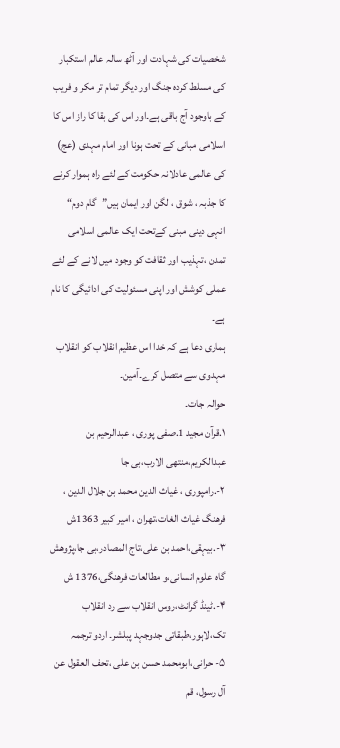شخصیات کی شہادت اور آٹھ سالہ عالم استکبار کی مسلط کردہ جنگ اور دیگر تمام تر مکر و فریب کے باوجود آج باقی ہے۔اور اس کی بقا کا راز اس کا اسلامی مبانی کے تحت ہونا اور امام مہدی (عج) کی عالمی عادلانہ حکومت کے لئے راہ ہموار کرنے کا جذبہ ، شوق ، لگن اور ایمان ہیں”گام دوم“ انہی دینی مبنی کےتحت ایک عالمی اسلامی تمدن ،تہذیب اور ثقافت کو وجود میں لانے کے لئے عملی کوشش اور اپنی مسئولیت کی ادائیگی کا نام ہے۔
ہماری دعا ہے کہ خدا اس عظیم انقلاب کو انقلاب مہدوی سے متصل کرے۔آمین۔
حوالہ جات۔
۱.قرآن مجید 1.صفی پوری ، عبدالرحیم بن عبدالکریم،منتھی الارب،بی جا
۲-.رامپوری ، غیاث الدین محمد بن جلال الدین ، فرھنگ غیاث الغات،تھران ، امیر کبیر 1363ش
۳-.بیہقی،احمد بن علی،تاج المصادر،بی جا،پژوھش گاہ علوم انسانی،و مطالعات فرھنگی،1376 ش
۴-.ٹینڈ گرانٹ،روس انقلاب سے رد انقلاب تک،لاہور،طبقاتی جدوجہد پبلشر۔ اردو ترجمہ
۵- حرانی،ابومحمد حسن بن علی ،تحف العقول عن آل رسول، قم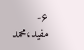۶- مفید،محمد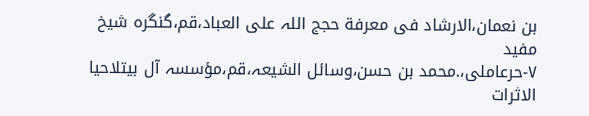بن نعمان،الارشاد فی معرفة حجج اللہ علی العباد،قم،گنگرہ شیخ مفید
۷-حرعاملی،.محمد بن حسن،وسائل الشیعہ،قم،مؤسسہ آل بیتلاحیا الاثرات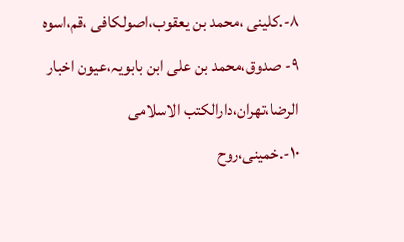۸-.کلینی ،محمد بن یعقوب،اصولکافی ،قم،اسوہ
۹- صدوق،محمد بن علی ابن بابویہ،عیون اخبار الرضا،تھران،دارالکتب الاسلامی
۱۰-.خمینی،روح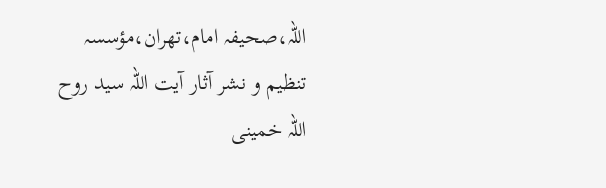اللہ،صحیفہ امام،تھران،مؤسسہ تنظیم و نشر آثار آیت اللہ سید روح اللہ خمینی